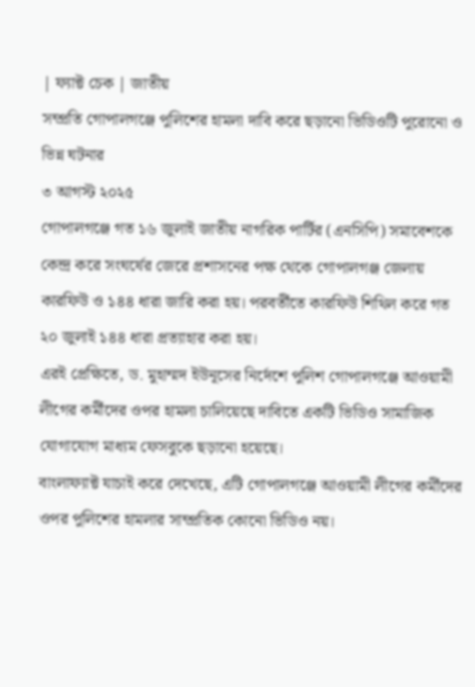| ফ্যাক্ট চেক | জাতীয়
সম্প্রতি গোপালগঞ্জে পুলিশের হামলা দাবি করে ছড়ানো ভিডিওটি পুরোনো ও ভিন্ন ঘটনার
৩ আগস্ট ২০২৫
গোপালগঞ্জে গত ১৬ জুলাই জাতীয় নাগরিক পার্টির (এনসিপি) সমাবেশকে কেন্দ্র করে সংঘর্ষের জেরে প্রশাসনের পক্ষ থেকে গোপালগঞ্জ জেলায় কারফিউ ও ১৪৪ ধারা জারি করা হয়। পরবর্তীতে কারফিউ শিথিল করে গত ২০ জুলাই ১৪৪ ধারা প্রত্যাহার করা হয়।
এরই প্রেক্ষিতে, ড. মুহাম্মদ ইউনূসের নির্দেশে পুলিশ গোপালগঞ্জে আওয়ামী লীগের কর্মীদের ওপর হামলা চালিয়েছে দাবিতে একটি ভিডিও সামাজিক যোগাযোগ মাধ্যম ফেসবুকে ছড়ানো হয়েছে।
বাংলাফ্যাক্ট যাচাই করে দেখেছে, এটি গোপালগঞ্জে আওয়ামী লীগের কর্মীদের ওপর পুলিশের হামলার সাম্প্রতিক কোনো ভিডিও নয়।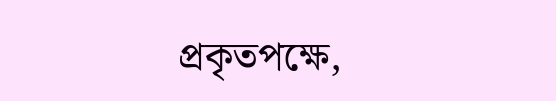প্রকৃতপক্ষে,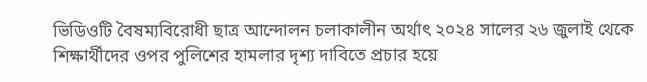ভিডিওটি বৈষম্যবিরোধী ছাত্র আন্দোলন চলাকালীন অর্থাৎ ২০২৪ সালের ২৬ জুলাই থেকে শিক্ষার্থীদের ওপর পুলিশের হামলার দৃশ্য দাবিতে প্রচার হয়ে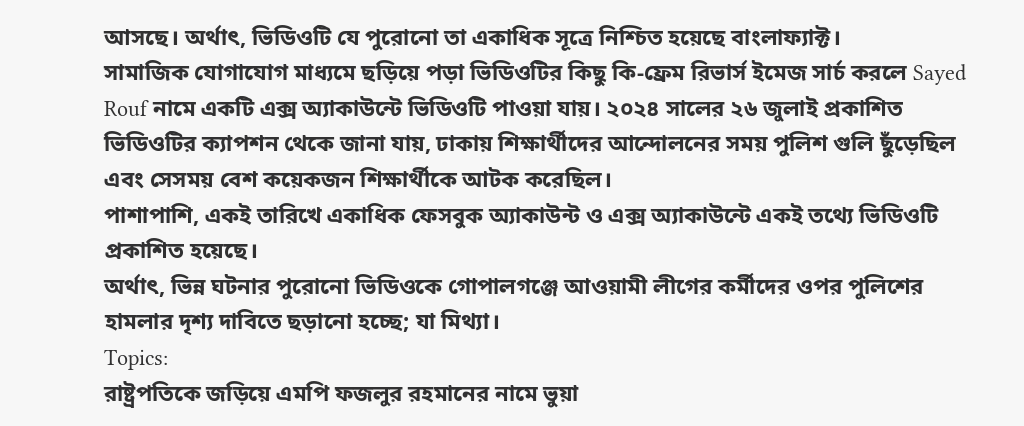আসছে। অর্থাৎ, ভিডিওটি যে পুরোনো তা একাধিক সূত্রে নিশ্চিত হয়েছে বাংলাফ্যাক্ট।
সামাজিক যোগাযোগ মাধ্যমে ছড়িয়ে পড়া ভিডিওটির কিছু কি-ফ্রেম রিভার্স ইমেজ সার্চ করলে Sayed Rouf নামে একটি এক্স অ্যাকাউন্টে ভিডিওটি পাওয়া যায়। ২০২৪ সালের ২৬ জুলাই প্রকাশিত ভিডিওটির ক্যাপশন থেকে জানা যায়, ঢাকায় শিক্ষার্থীদের আন্দোলনের সময় পুলিশ গুলি ছুঁড়েছিল এবং সেসময় বেশ কয়েকজন শিক্ষার্থীকে আটক করেছিল।
পাশাপাশি, একই তারিখে একাধিক ফেসবুক অ্যাকাউন্ট ও এক্স অ্যাকাউন্টে একই তথ্যে ভিডিওটি প্রকাশিত হয়েছে।
অর্থাৎ, ভিন্ন ঘটনার পুরোনো ভিডিওকে গোপালগঞ্জে আওয়ামী লীগের কর্মীদের ওপর পুলিশের হামলার দৃশ্য দাবিতে ছড়ানো হচ্ছে; যা মিথ্যা।
Topics:
রাষ্ট্রপতিকে জড়িয়ে এমপি ফজলুর রহমানের নামে ভুয়া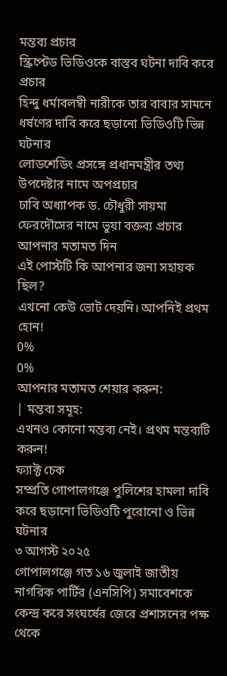মন্তব্য প্রচার
স্ক্রিপ্টেড ভিডিওকে বাস্তব ঘটনা দাবি করে প্রচার
হিন্দু ধর্মাবলম্বী নারীকে তার বাবার সামনে ধর্ষণের দাবি করে ছড়ানো ভিডিওটি ভিন্ন ঘটনার
লোডশেডিং প্রসঙ্গে প্রধানমন্ত্রীর তথ্য উপদেষ্টার নামে অপপ্রচার
ঢাবি অধ্যাপক ড. চৌধুরী সায়মা ফেরদৌসের নামে ভুয়া বক্তব্য প্রচার
আপনার মতামত দিন
এই পোস্টটি কি আপনার জন্য সহায়ক ছিল?
এখনো কেউ ভোট দেয়নি। আপনিই প্রথম হোন!
0%
0%
আপনার মতামত শেয়ার করুন:
| মন্তব্য সমূহ:
এখনও কোনো মন্তব্য নেই। প্রথম মন্তব্যটি করুন!
ফ্যাক্ট চেক
সম্প্রতি গোপালগঞ্জে পুলিশের হামলা দাবি করে ছড়ানো ভিডিওটি পুরোনো ও ভিন্ন ঘটনার
৩ আগস্ট ২০২৫
গোপালগঞ্জে গত ১৬ জুলাই জাতীয় নাগরিক পার্টির (এনসিপি) সমাবেশকে কেন্দ্র করে সংঘর্ষের জেরে প্রশাসনের পক্ষ থেকে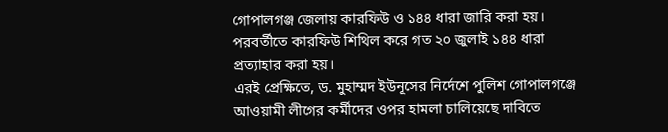গোপালগঞ্জ জেলায় কারফিউ ও ১৪৪ ধারা জারি করা হয়। পরবর্তীতে কারফিউ শিথিল করে গত ২০ জুলাই ১৪৪ ধারা প্রত্যাহার করা হয়।
এরই প্রেক্ষিতে, ড. মুহাম্মদ ইউনূসের নির্দেশে পুলিশ গোপালগঞ্জে আওয়ামী লীগের কর্মীদের ওপর হামলা চালিয়েছে দাবিতে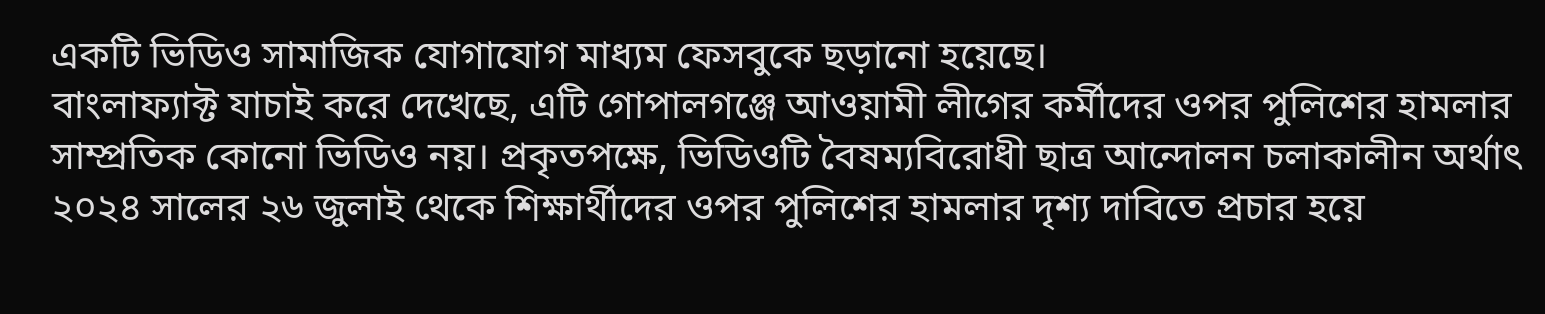একটি ভিডিও সামাজিক যোগাযোগ মাধ্যম ফেসবুকে ছড়ানো হয়েছে।
বাংলাফ্যাক্ট যাচাই করে দেখেছে, এটি গোপালগঞ্জে আওয়ামী লীগের কর্মীদের ওপর পুলিশের হামলার সাম্প্রতিক কোনো ভিডিও নয়। প্রকৃতপক্ষে, ভিডিওটি বৈষম্যবিরোধী ছাত্র আন্দোলন চলাকালীন অর্থাৎ ২০২৪ সালের ২৬ জুলাই থেকে শিক্ষার্থীদের ওপর পুলিশের হামলার দৃশ্য দাবিতে প্রচার হয়ে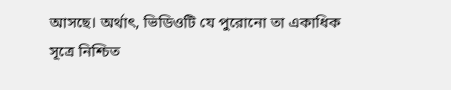আসছে। অর্থাৎ, ভিডিওটি যে পুরোনো তা একাধিক সূত্রে নিশ্চিত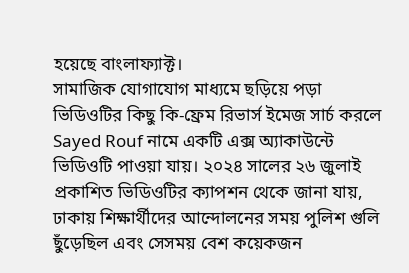হয়েছে বাংলাফ্যাক্ট।
সামাজিক যোগাযোগ মাধ্যমে ছড়িয়ে পড়া ভিডিওটির কিছু কি-ফ্রেম রিভার্স ইমেজ সার্চ করলে Sayed Rouf নামে একটি এক্স অ্যাকাউন্টে ভিডিওটি পাওয়া যায়। ২০২৪ সালের ২৬ জুলাই প্রকাশিত ভিডিওটির ক্যাপশন থেকে জানা যায়, ঢাকায় শিক্ষার্থীদের আন্দোলনের সময় পুলিশ গুলি ছুঁড়েছিল এবং সেসময় বেশ কয়েকজন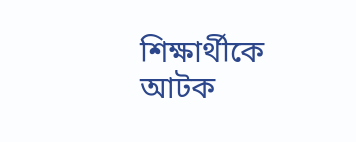শিক্ষার্থীকে আটক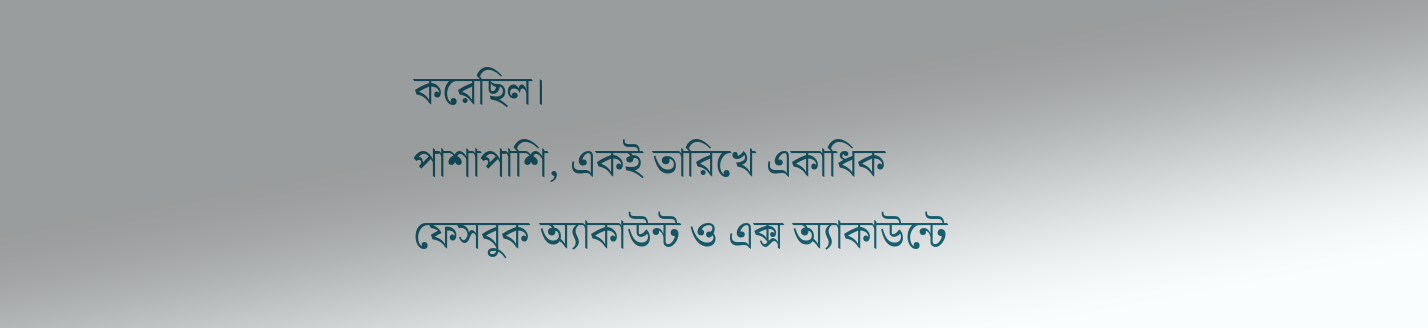করেছিল।
পাশাপাশি, একই তারিখে একাধিক ফেসবুক অ্যাকাউন্ট ও এক্স অ্যাকাউন্টে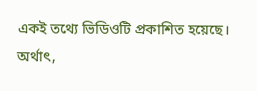একই তথ্যে ভিডিওটি প্রকাশিত হয়েছে।
অর্থাৎ,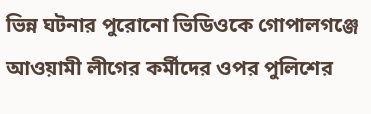ভিন্ন ঘটনার পুরোনো ভিডিওকে গোপালগঞ্জে আওয়ামী লীগের কর্মীদের ওপর পুলিশের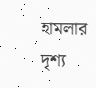হামলার দৃশ্য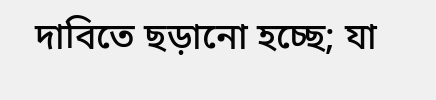দাবিতে ছড়ানো হচ্ছে; যা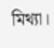মিথ্যা।